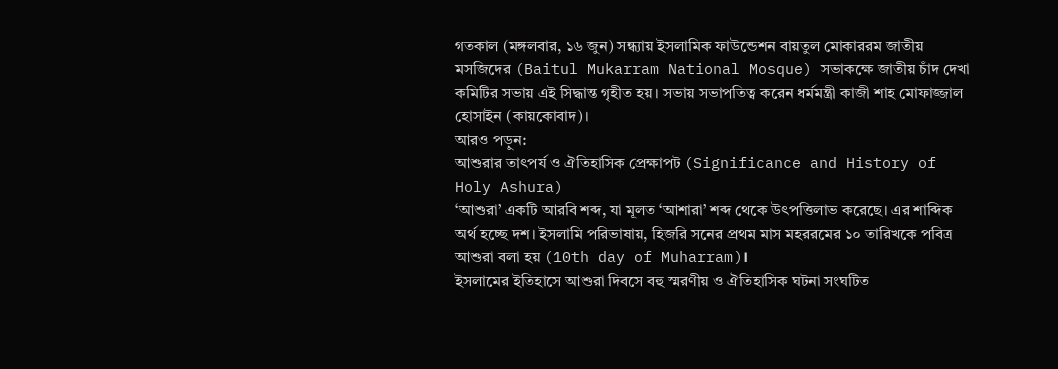গতকাল (মঙ্গলবার, ১৬ জুন) সন্ধ্যায় ইসলামিক ফাউন্ডেশন বায়তুল মোকাররম জাতীয় মসজিদের (Baitul Mukarram National Mosque) সভাকক্ষে জাতীয় চাঁদ দেখা কমিটির সভায় এই সিদ্ধান্ত গৃহীত হয়। সভায় সভাপতিত্ব করেন ধর্মমন্ত্রী কাজী শাহ মোফাজ্জাল হোসাইন (কায়কোবাদ)।
আরও পড়ুন:
আশুরার তাৎপর্য ও ঐতিহাসিক প্রেক্ষাপট (Significance and History of Holy Ashura)
‘আশুরা’ একটি আরবি শব্দ, যা মূলত ‘আশারা’ শব্দ থেকে উৎপত্তিলাভ করেছে। এর শাব্দিক অর্থ হচ্ছে দশ। ইসলামি পরিভাষায়, হিজরি সনের প্রথম মাস মহররমের ১০ তারিখকে পবিত্র আশুরা বলা হয় (10th day of Muharram)।
ইসলামের ইতিহাসে আশুরা দিবসে বহু স্মরণীয় ও ঐতিহাসিক ঘটনা সংঘটিত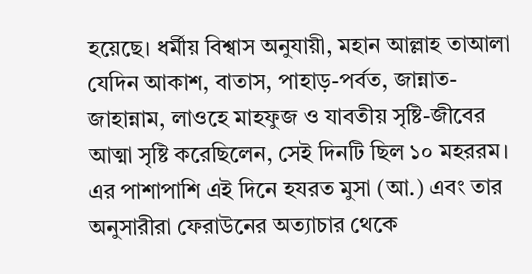হয়েছে। ধর্মীয় বিশ্বাস অনুযায়ী, মহান আল্লাহ তাআলা যেদিন আকাশ, বাতাস, পাহাড়-পর্বত, জান্নাত-জাহান্নাম, লাওহে মাহফুজ ও যাবতীয় সৃষ্টি-জীবের আত্মা সৃষ্টি করেছিলেন, সেই দিনটি ছিল ১০ মহররম।
এর পাশাপাশি এই দিনে হযরত মুসা (আ.) এবং তার অনুসারীরা ফেরাউনের অত্যাচার থেকে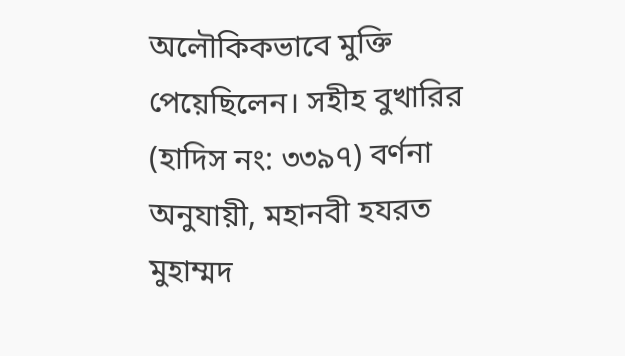অলৌকিকভাবে মুক্তি পেয়েছিলেন। সহীহ বুখারির (হাদিস নং: ৩৩৯৭) বর্ণনা অনুযায়ী, মহানবী হযরত মুহাম্মদ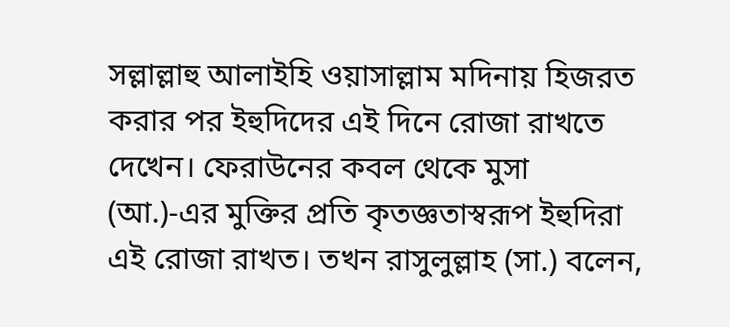সল্লাল্লাহু আলাইহি ওয়াসাল্লাম মদিনায় হিজরত করার পর ইহুদিদের এই দিনে রোজা রাখতে দেখেন। ফেরাউনের কবল থেকে মুসা (আ.)-এর মুক্তির প্রতি কৃতজ্ঞতাস্বরূপ ইহুদিরা এই রোজা রাখত। তখন রাসুলুল্লাহ (সা.) বলেন,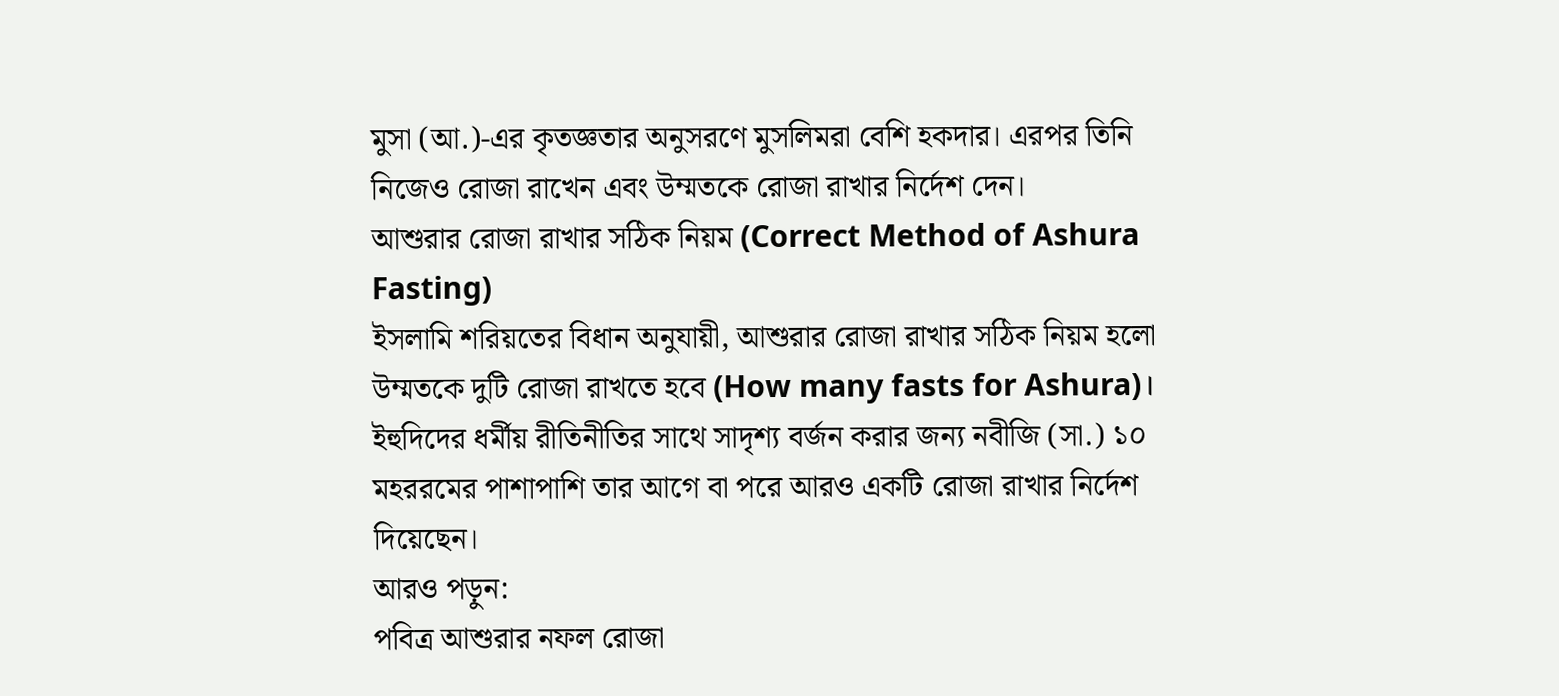মুসা (আ.)-এর কৃতজ্ঞতার অনুসরণে মুসলিমরা বেশি হকদার। এরপর তিনি নিজেও রোজা রাখেন এবং উম্মতকে রোজা রাখার নির্দেশ দেন।
আশুরার রোজা রাখার সঠিক নিয়ম (Correct Method of Ashura Fasting)
ইসলামি শরিয়তের বিধান অনুযায়ী, আশুরার রোজা রাখার সঠিক নিয়ম হলো উম্মতকে দুটি রোজা রাখতে হবে (How many fasts for Ashura)। ইহুদিদের ধর্মীয় রীতিনীতির সাথে সাদৃশ্য বর্জন করার জন্য নবীজি (সা.) ১০ মহররমের পাশাপাশি তার আগে বা পরে আরও একটি রোজা রাখার নির্দেশ দিয়েছেন।
আরও পড়ুন:
পবিত্র আশুরার নফল রোজা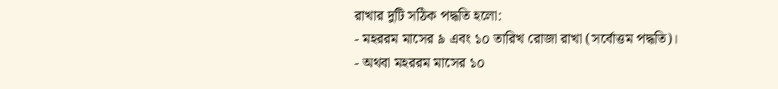রাখার দুটি সঠিক পদ্ধতি হলো:
- মহররম মাসের ৯ এবং ১০ তারিখ রোজা রাখা (সর্বোত্তম পদ্ধতি)।
- অথবা মহররম মাসের ১০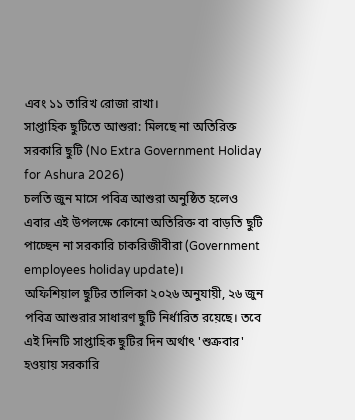এবং ১১ তারিখ রোজা রাখা।
সাপ্তাহিক ছুটিতে আশুরা: মিলছে না অতিরিক্ত সরকারি ছুটি (No Extra Government Holiday for Ashura 2026)
চলতি জুন মাসে পবিত্র আশুরা অনুষ্ঠিত হলেও এবার এই উপলক্ষে কোনো অতিরিক্ত বা বাড়তি ছুটি পাচ্ছেন না সরকারি চাকরিজীবীরা (Government employees holiday update)।
অফিশিয়াল ছুটির তালিকা ২০২৬ অনুযায়ী, ২৬ জুন পবিত্র আশুরার সাধারণ ছুটি নির্ধারিত রয়েছে। তবে এই দিনটি সাপ্তাহিক ছুটির দিন অর্থাৎ 'শুক্রবার' হওয়ায় সরকারি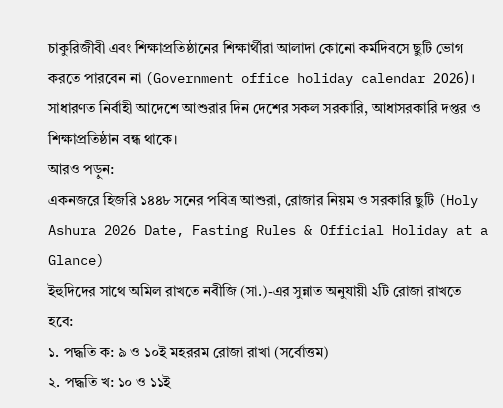চাকুরিজীবী এবং শিক্ষাপ্রতিষ্ঠানের শিক্ষার্থীরা আলাদা কোনো কর্মদিবসে ছুটি ভোগ করতে পারবেন না (Government office holiday calendar 2026)। সাধারণত নির্বাহী আদেশে আশুরার দিন দেশের সকল সরকারি, আধাসরকারি দপ্তর ও শিক্ষাপ্রতিষ্ঠান বন্ধ থাকে।
আরও পড়ুন:
একনজরে হিজরি ১৪৪৮ সনের পবিত্র আশুরা, রোজার নিয়ম ও সরকারি ছুটি (Holy Ashura 2026 Date, Fasting Rules & Official Holiday at a Glance)
ইহুদিদের সাথে অমিল রাখতে নবীজি (সা.)-এর সুন্নাত অনুযায়ী ২টি রোজা রাখতে হবে:
১. পদ্ধতি ক: ৯ ও ১০ই মহররম রোজা রাখা (সর্বোত্তম)
২. পদ্ধতি খ: ১০ ও ১১ই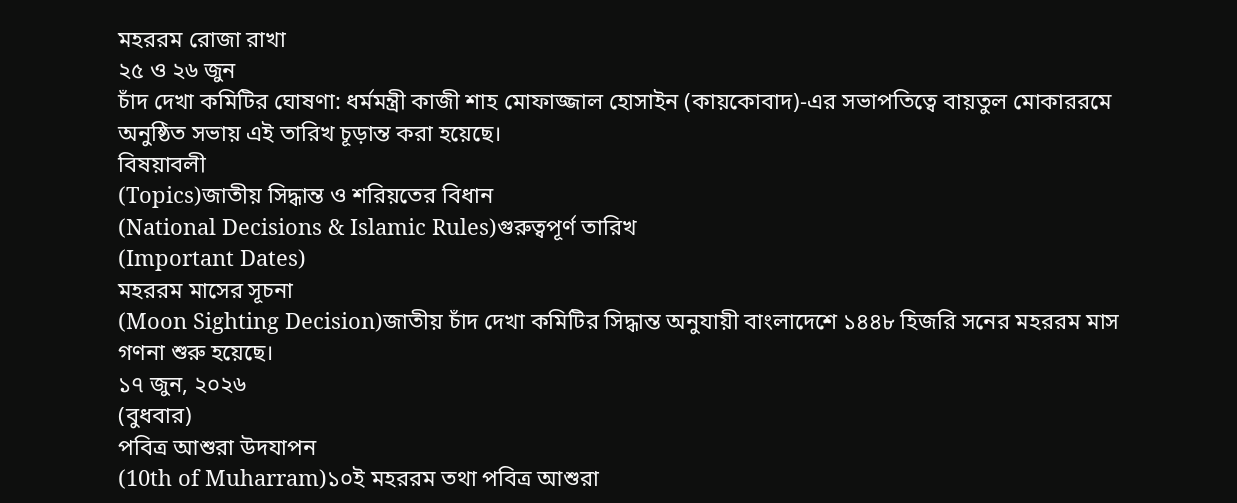মহররম রোজা রাখা
২৫ ও ২৬ জুন
চাঁদ দেখা কমিটির ঘোষণা: ধর্মমন্ত্রী কাজী শাহ মোফাজ্জাল হোসাইন (কায়কোবাদ)-এর সভাপতিত্বে বায়তুল মোকাররমে অনুষ্ঠিত সভায় এই তারিখ চূড়ান্ত করা হয়েছে।
বিষয়াবলী
(Topics)জাতীয় সিদ্ধান্ত ও শরিয়তের বিধান
(National Decisions & Islamic Rules)গুরুত্বপূর্ণ তারিখ
(Important Dates)
মহররম মাসের সূচনা
(Moon Sighting Decision)জাতীয় চাঁদ দেখা কমিটির সিদ্ধান্ত অনুযায়ী বাংলাদেশে ১৪৪৮ হিজরি সনের মহররম মাস গণনা শুরু হয়েছে।
১৭ জুন, ২০২৬
(বুধবার)
পবিত্র আশুরা উদযাপন
(10th of Muharram)১০ই মহররম তথা পবিত্র আশুরা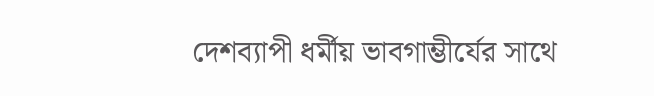দেশব্যাপী ধর্মীয় ভাবগাম্ভীর্যের সাথে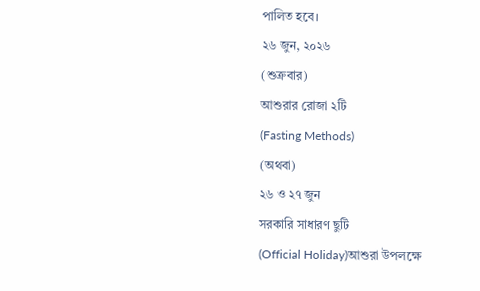পালিত হবে।
২৬ জুন, ২০২৬
(শুক্রবার)
আশুরার রোজা ২টি
(Fasting Methods)
(অথবা)
২৬ ও ২৭ জুন
সরকারি সাধারণ ছুটি
(Official Holiday)আশুরা উপলক্ষে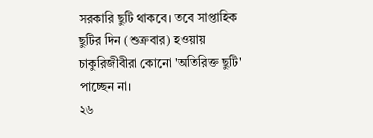সরকারি ছুটি থাকবে। তবে সাপ্তাহিক ছুটির দিন (শুক্রবার) হওয়ায় চাকুরিজীবীরা কোনো 'অতিরিক্ত ছুটি' পাচ্ছেন না।
২৬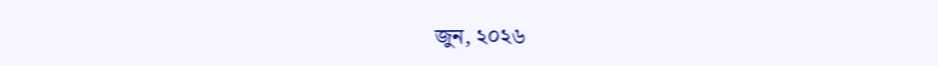জুন, ২০২৬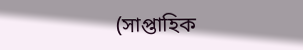(সাপ্তাহিক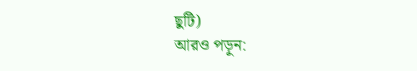ছুটি)
আরও পড়ুন: